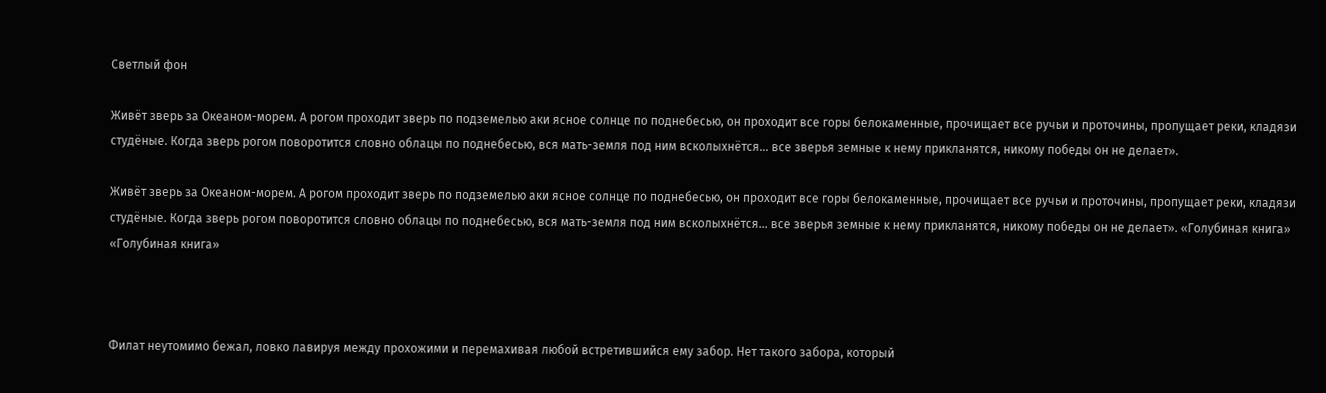Светлый фон

Живёт зверь за Океаном-морем. А рогом проходит зверь по подземелью аки ясное солнце по поднебесью, он проходит все горы белокаменные, прочищает все ручьи и проточины, пропущает реки, кладязи студёные. Когда зверь рогом поворотится словно облацы по поднебесью, вся мать-земля под ним всколыхнётся… все зверья земные к нему прикланятся, никому победы он не делает».

Живёт зверь за Океаном-морем. А рогом проходит зверь по подземелью аки ясное солнце по поднебесью, он проходит все горы белокаменные, прочищает все ручьи и проточины, пропущает реки, кладязи студёные. Когда зверь рогом поворотится словно облацы по поднебесью, вся мать-земля под ним всколыхнётся… все зверья земные к нему прикланятся, никому победы он не делает». «Голубиная книга» «Голубиная книга»



Филат неутомимо бежал, ловко лавируя между прохожими и перемахивая любой встретившийся ему забор. Нет такого забора, который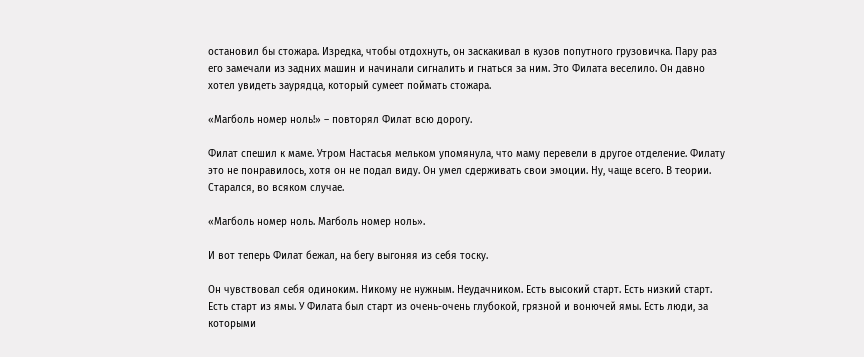остановил бы стожара. Изредка, чтобы отдохнуть, он заскакивал в кузов попутного грузовичка. Пару раз его замечали из задних машин и начинали сигналить и гнаться за ним. Это Филата веселило. Он давно хотел увидеть заурядца, который сумеет поймать стожара.

«Магболь номер ноль!» – повторял Филат всю дорогу.

Филат спешил к маме. Утром Настасья мельком упомянула, что маму перевели в другое отделение. Филату это не понравилось, хотя он не подал виду. Он умел сдерживать свои эмоции. Ну, чаще всего. В теории. Старался, во всяком случае.

«Магболь номер ноль. Магболь номер ноль».

И вот теперь Филат бежал, на бегу выгоняя из себя тоску.

Он чувствовал себя одиноким. Никому не нужным. Неудачником. Есть высокий старт. Есть низкий старт. Есть старт из ямы. У Филата был старт из очень-очень глубокой, грязной и вонючей ямы. Есть люди, за которыми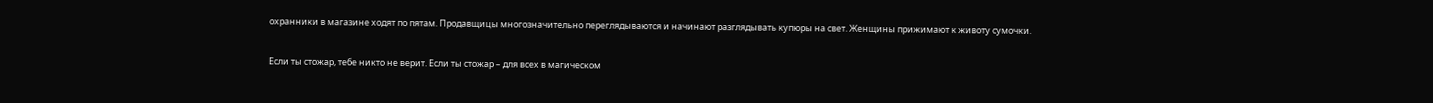охранники в магазине ходят по пятам. Продавщицы многозначительно переглядываются и начинают разглядывать купюры на свет. Женщины прижимают к животу сумочки.

Если ты стожар, тебе никто не верит. Если ты стожар – для всех в магическом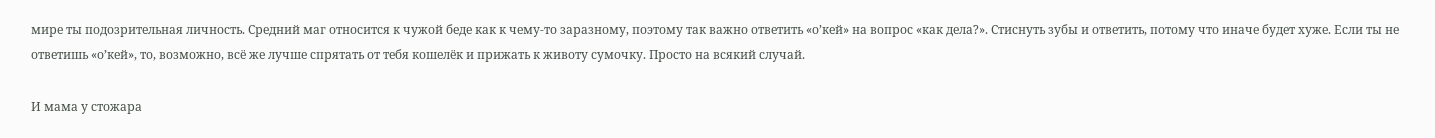мире ты подозрительная личность. Средний маг относится к чужой беде как к чему-то заразному, поэтому так важно ответить «о’кей» на вопрос «как дела?». Стиснуть зубы и ответить, потому что иначе будет хуже. Если ты не ответишь «о’кей», то, возможно, всё же лучше спрятать от тебя кошелёк и прижать к животу сумочку. Просто на всякий случай.

И мама у стожара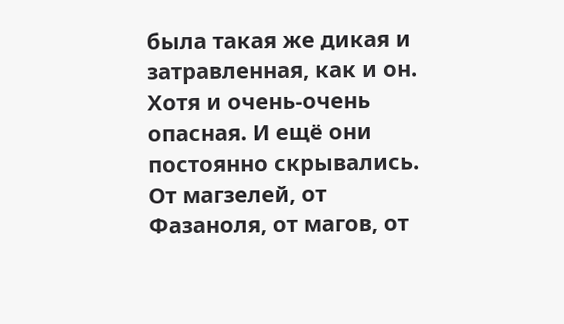была такая же дикая и затравленная, как и он. Хотя и очень-очень опасная. И ещё они постоянно скрывались. От магзелей, от Фазаноля, от магов, от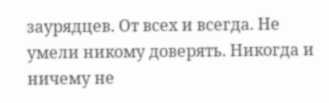заурядцев. От всех и всегда. Не умели никому доверять. Никогда и ничему не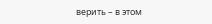верить – в этом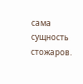сама сущность стожаров.